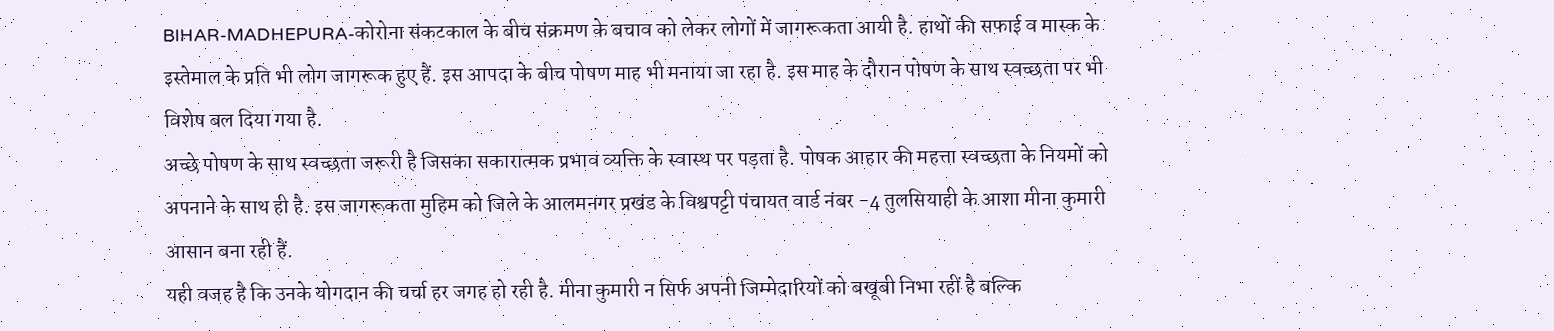BIHAR-MADHEPURA-कोरोना संकटकाल के बीच संक्रमण के बचाव को लेकर लोगों में जागरूकता आयी है. हाथों की सफाई व मास्क के इस्तेमाल के प्रति भी लोग जागरूक हुए हैं. इस आपदा के बीच पोषण माह भी मनाया जा रहा है. इस माह के दौरान पोषण के साथ स्वच्छता पर भी विशेष बल दिया गया है.
अच्छे पोषण के साथ स्वच्छता जरूरी है जिसका सकारात्मक प्रभाव व्यक्ति के स्वास्थ पर पड़ता है. पोषक आहार की महत्ता स्वच्छता के नियमों को अपनाने के साथ ही है. इस जागरूकता मुहिम को जिले के आलमनगर प्रखंड के विश्वपट्टी पंचायत वार्ड नंबर -4 तुलसियाही के आशा मीना कुमारी आसान बना रही हैं.
यही वजह है कि उनके योगदान की चर्चा हर जगह हो रही है. मीना कुमारी न सिर्फ अपनी जिम्मेदारियों को बखूबी निभा रहीं है बल्कि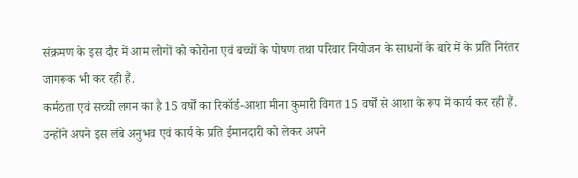संक्रमण के इस दौर में आम लोगों को कोरोना एवं बच्चों के पोषण तथा परिवार नियोजन के साधनों के बारे में के प्रति निरंतर जागरूक भी कर रही हैं.
कर्मठता एवं सच्ची लगन का है 15 वर्षों का रिकॉर्ड-आशा मीना कुमारी विगत 15 वर्षों से आशा के रूप में कार्य कर रही हैं. उन्होंने अपने इस लंबे अनुभव एवं कार्य के प्रति ईमानदारी को लेकर अपने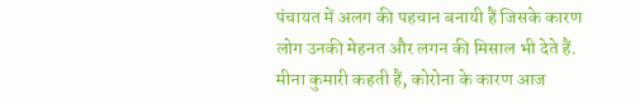पंचायत में अलग की पहचान बनायी हैं जिसके कारण लोग उनकी मेहनत और लगन की मिसाल भी देते हैं. मीना कुमारी कहती हैं, कोरोना के कारण आज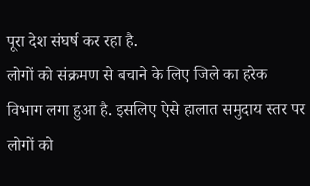पूरा देश संघर्ष कर रहा है.
लोगों को संक्रमण से बचाने के लिए जिले का हरेक विभाग लगा हुआ है. इसलिए ऐसे हालात समुदाय स्तर पर लोगों को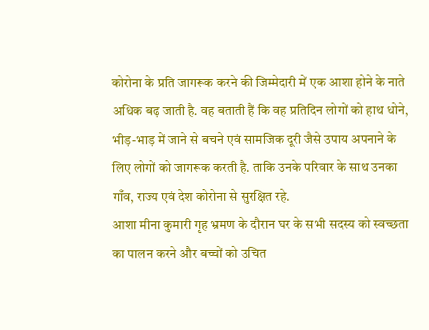कोरोना के प्रति जागरूक करने की जिम्मेदारी में एक आशा होने के नाते अधिक बढ़ जाती है. वह बताती हैं कि वह प्रतिदिन लोगों को हाथ धोने, भीड़-भाड़ में जाने से बचने एवं सामजिक दूरी जैसे उपाय अपनाने के लिए लोगों को जागरूक करती है. ताकि उनके परिवार के साथ उनका गाँव, राज्य एवं देश कोरोना से सुरक्षित रहे.
आशा मीना कुमारी गृह भ्रमण के दौरान घर के सभी सदस्य को स्वच्छता का पालन करने और बच्चों को उचित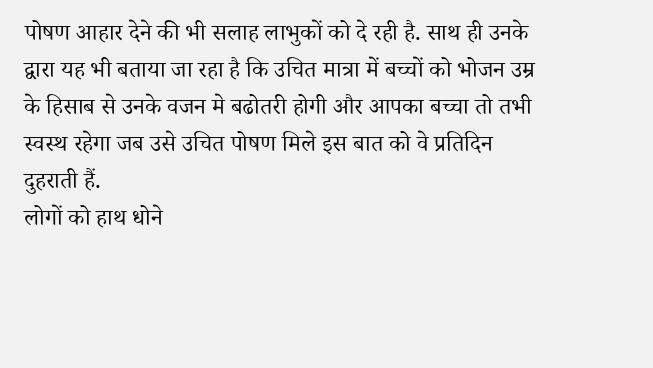पोषण आहार देने की भी सलाह लाभुकों को दे रही है. साथ ही उनके द्वारा यह भी बताया जा रहा है कि उचित मात्रा में बच्चों को भोजन उम्र के हिसाब से उनके वजन मे बढोतरी होगी और आपका बच्चा तो तभी स्वस्थ रहेगा जब उसे उचित पोषण मिले इस बात को वे प्रतिदिन दुहराती हैं.
लोगों को हाथ धोने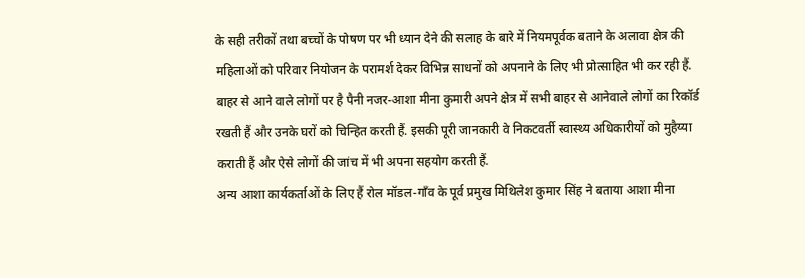के सही तरीकों तथा बच्चों के पोषण पर भी ध्यान देने की सलाह के बारे में नियमपूर्वक बताने के अलावा क्षेत्र की महिलाओं को परिवार नियोजन के परामर्श देकर विभिन्न साधनों को अपनाने के लिए भी प्रोत्साहित भी कर रही हैं.
बाहर से आने वाले लोगों पर है पैनी नजर-आशा मीना कुमारी अपने क्षेत्र में सभी बाहर से आनेवाले लोगों का रिकॉर्ड रखती हैं और उनके घरों को चिन्हित करती हैं. इसकी पूरी जानकारी वे निकटवर्ती स्वास्थ्य अधिकारीयों को मुहैय्या कराती हैं और ऐसे लोगों की जांच में भी अपना सहयोग करती हैं.
अन्य आशा कार्यकर्ताओं के लिए हैं रोल मॉडल-गाँव के पूर्व प्रमुख मिथिलेश कुमार सिंह ने बताया आशा मीना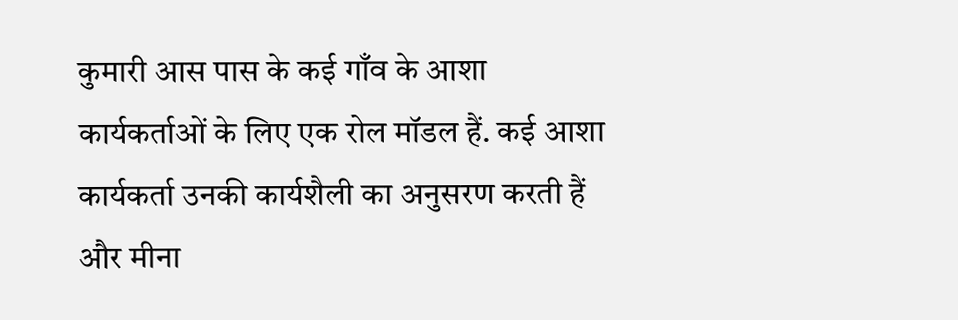कुमारी आस पास के कई गाँव के आशा कार्यकर्ताओं के लिए एक रोल मॉडल हैं. कई आशा कार्यकर्ता उनकी कार्यशैली का अनुसरण करती हैं और मीना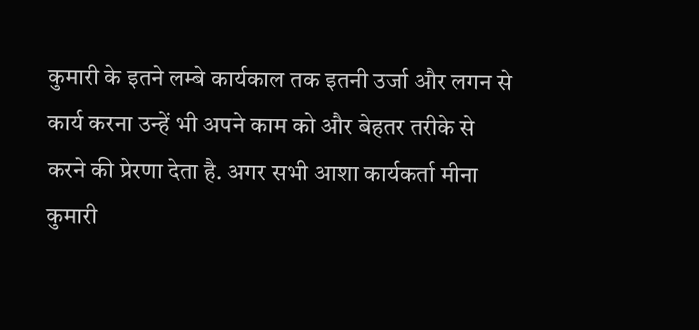कुमारी के इतने लम्बे कार्यकाल तक इतनी उर्जा और लगन से कार्य करना उन्हें भी अपने काम को और बेहतर तरीके से करने की प्रेरणा देता है. अगर सभी आशा कार्यकर्ता मीना कुमारी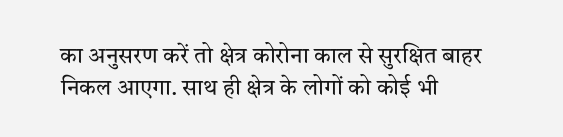का अनुसरण करें तो क्षेत्र कोरोना काल से सुरक्षित बाहर निकल आएगा. साथ ही क्षेत्र के लोगों को कोई भी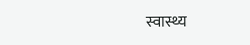स्वास्थ्य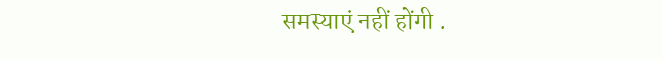समस्याएं नहीं होंगी .